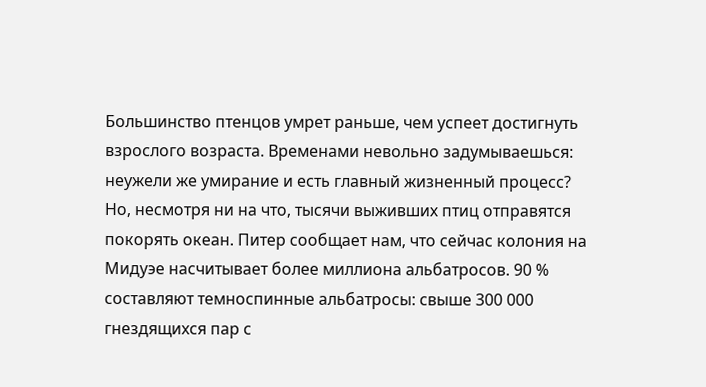Большинство птенцов умрет раньше, чем успеет достигнуть взрослого возраста. Временами невольно задумываешься: неужели же умирание и есть главный жизненный процесс? Но, несмотря ни на что, тысячи выживших птиц отправятся покорять океан. Питер сообщает нам, что сейчас колония на Мидуэе насчитывает более миллиона альбатросов. 90 % составляют темноспинные альбатросы: свыше 300 000 гнездящихся пар с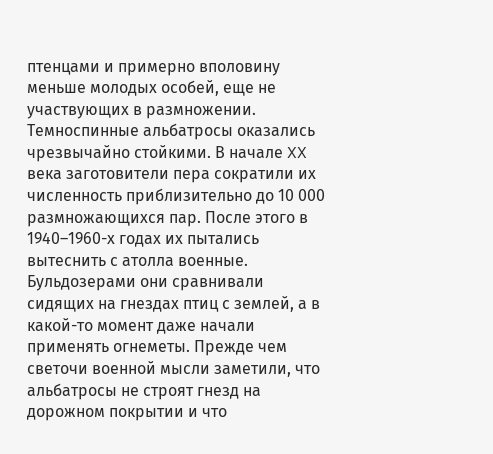птенцами и примерно вполовину меньше молодых особей, еще не участвующих в размножении. Темноспинные альбатросы оказались чрезвычайно стойкими. В начале XX века заготовители пера сократили их численность приблизительно до 10 000 размножающихся пар. После этого в 1940–1960-х годах их пытались вытеснить с атолла военные. Бульдозерами они сравнивали сидящих на гнездах птиц с землей, а в какой-то момент даже начали применять огнеметы. Прежде чем светочи военной мысли заметили, что альбатросы не строят гнезд на дорожном покрытии и что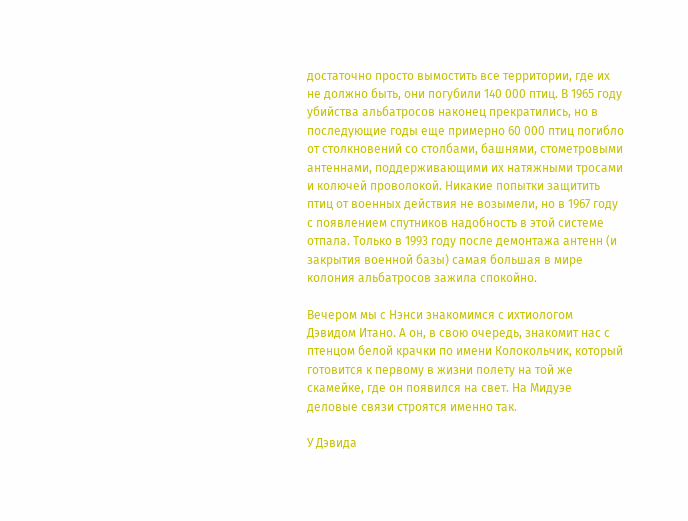достаточно просто вымостить все территории, где их не должно быть, они погубили 140 000 птиц. В 1965 году убийства альбатросов наконец прекратились, но в последующие годы еще примерно 60 000 птиц погибло от столкновений со столбами, башнями, стометровыми антеннами, поддерживающими их натяжными тросами и колючей проволокой. Никакие попытки защитить птиц от военных действия не возымели, но в 1967 году с появлением спутников надобность в этой системе отпала. Только в 1993 году после демонтажа антенн (и закрытия военной базы) самая большая в мире колония альбатросов зажила спокойно.

Вечером мы с Нэнси знакомимся с ихтиологом Дэвидом Итано. А он, в свою очередь, знакомит нас с птенцом белой крачки по имени Колокольчик, который готовится к первому в жизни полету на той же скамейке, где он появился на свет. На Мидуэе деловые связи строятся именно так.

У Дэвида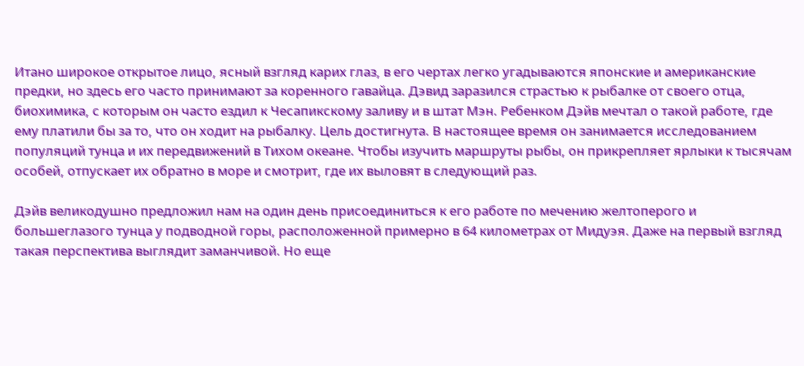Итано широкое открытое лицо, ясный взгляд карих глаз, в его чертах легко угадываются японские и американские предки, но здесь его часто принимают за коренного гавайца. Дэвид заразился страстью к рыбалке от своего отца, биохимика, с которым он часто ездил к Чесапикскому заливу и в штат Мэн. Ребенком Дэйв мечтал о такой работе, где ему платили бы за то, что он ходит на рыбалку. Цель достигнута. В настоящее время он занимается исследованием популяций тунца и их передвижений в Тихом океане. Чтобы изучить маршруты рыбы, он прикрепляет ярлыки к тысячам особей, отпускает их обратно в море и смотрит, где их выловят в следующий раз.

Дэйв великодушно предложил нам на один день присоединиться к его работе по мечению желтоперого и большеглазого тунца у подводной горы, расположенной примерно в 64 километрах от Мидуэя. Даже на первый взгляд такая перспектива выглядит заманчивой. Но еще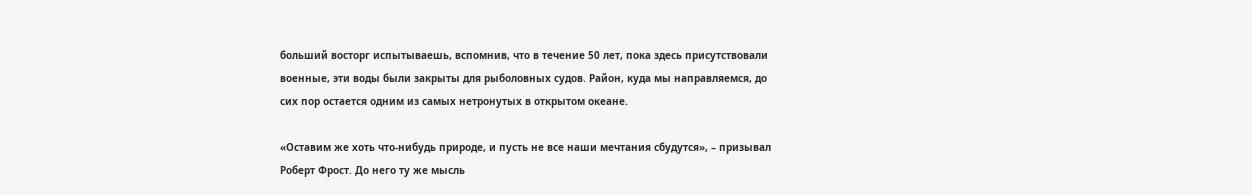больший восторг испытываешь, вспомнив, что в течение 50 лет, пока здесь присутствовали военные, эти воды были закрыты для рыболовных судов. Район, куда мы направляемся, до сих пор остается одним из самых нетронутых в открытом океане.

«Оставим же хоть что-нибудь природе, и пусть не все наши мечтания сбудутся», – призывал Роберт Фрост. До него ту же мысль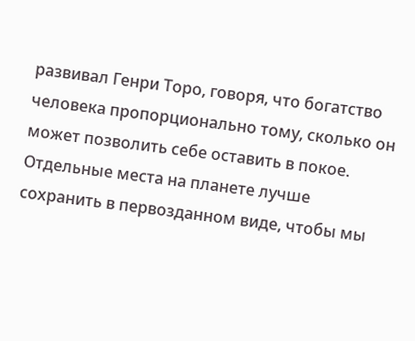развивал Генри Торо, говоря, что богатство человека пропорционально тому, сколько он может позволить себе оставить в покое. Отдельные места на планете лучше сохранить в первозданном виде, чтобы мы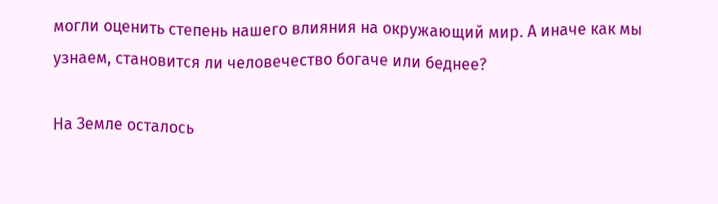могли оценить степень нашего влияния на окружающий мир. А иначе как мы узнаем, становится ли человечество богаче или беднее?

На Земле осталось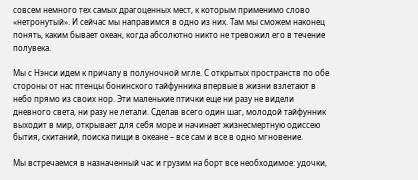совсем немного тех самых драгоценных мест, к которым применимо слово «нетронутый». И сейчас мы направимся в одно из них. Там мы сможем наконец понять, каким бывает океан, когда абсолютно никто не тревожил его в течение полувека.

Мы с Нэнси идем к причалу в полуночной мгле. С открытых пространств по обе стороны от нас птенцы бонинского тайфунника впервые в жизни взлетают в небо прямо из своих нор. Эти маленькие птички еще ни разу не видели дневного света, ни разу не летали. Сделав всего один шаг, молодой тайфунник выходит в мир, открывает для себя море и начинает жизнесмертную одиссею бытия, скитаний, поиска пищи в океане – все сам и все в одно мгновение.

Мы встречаемся в назначенный час и грузим на борт все необходимое: удочки,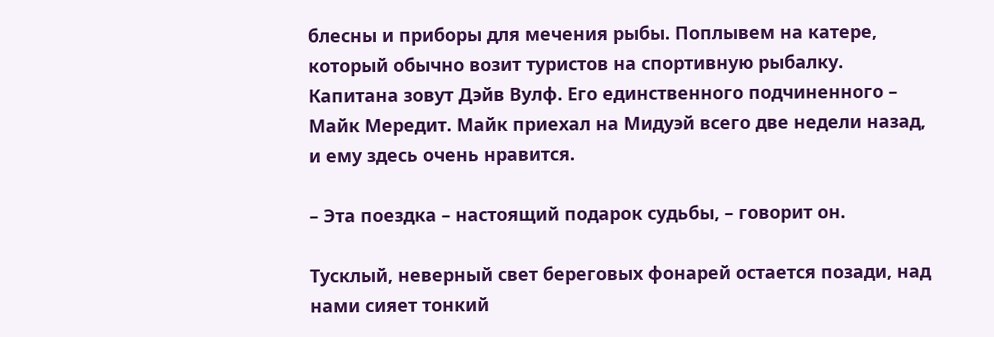блесны и приборы для мечения рыбы. Поплывем на катере, который обычно возит туристов на спортивную рыбалку. Капитана зовут Дэйв Вулф. Его единственного подчиненного – Майк Мередит. Майк приехал на Мидуэй всего две недели назад, и ему здесь очень нравится.

– Эта поездка – настоящий подарок судьбы, – говорит он.

Тусклый, неверный свет береговых фонарей остается позади, над нами сияет тонкий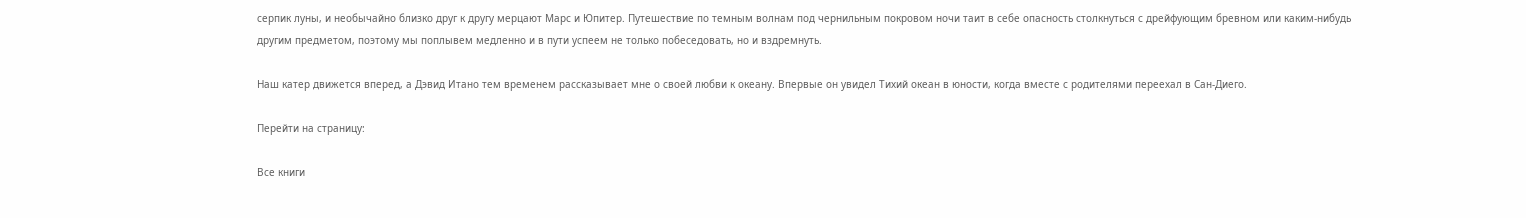серпик луны, и необычайно близко друг к другу мерцают Марс и Юпитер. Путешествие по темным волнам под чернильным покровом ночи таит в себе опасность столкнуться с дрейфующим бревном или каким-нибудь другим предметом, поэтому мы поплывем медленно и в пути успеем не только побеседовать, но и вздремнуть.

Наш катер движется вперед, а Дэвид Итано тем временем рассказывает мне о своей любви к океану. Впервые он увидел Тихий океан в юности, когда вместе с родителями переехал в Сан-Диего.

Перейти на страницу:

Все книги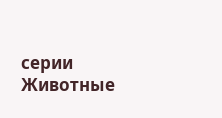серии Животные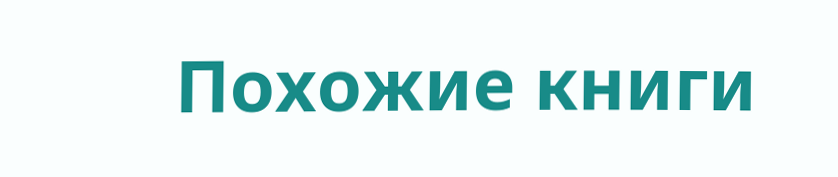Похожие книги